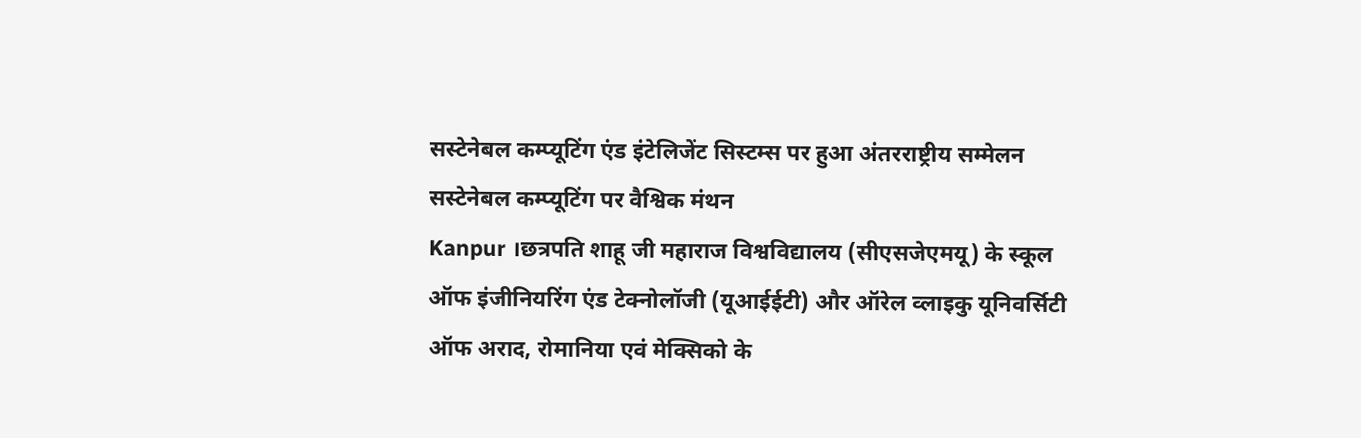सस्टेनेबल कम्प्यूटिंग एंड इंटेलिजेंट सिस्टम्स पर हुआ अंतरराष्ट्रीय सम्मेलन
सस्टेनेबल कम्प्यूटिंग पर वैश्विक मंथन
Kanpur ।छत्रपति शाहू जी महाराज विश्वविद्यालय (सीएसजेएमयू) के स्कूल ऑफ इंजीनियरिंग एंड टेक्नोलॉजी (यूआईईटी) और ऑरेल व्लाइकु यूनिवर्सिटी ऑफ अराद, रोमानिया एवं मेक्सिको के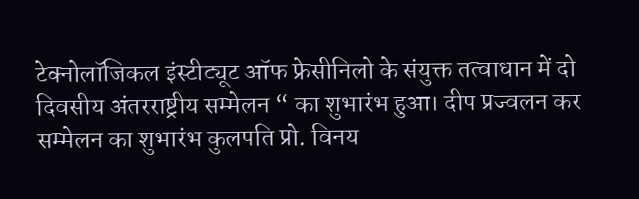टेक्नोलॉजिकल इंस्टीट्यूट ऑफ फ्रेसीनिलो के संयुक्त तत्वाधान में दो दिवसीय अंतरराष्ट्रीय सम्मेलन “ का शुभारंभ हुआ। दीप प्रज्वलन कर सम्मेलन का शुभारंभ कुलपति प्रो. विनय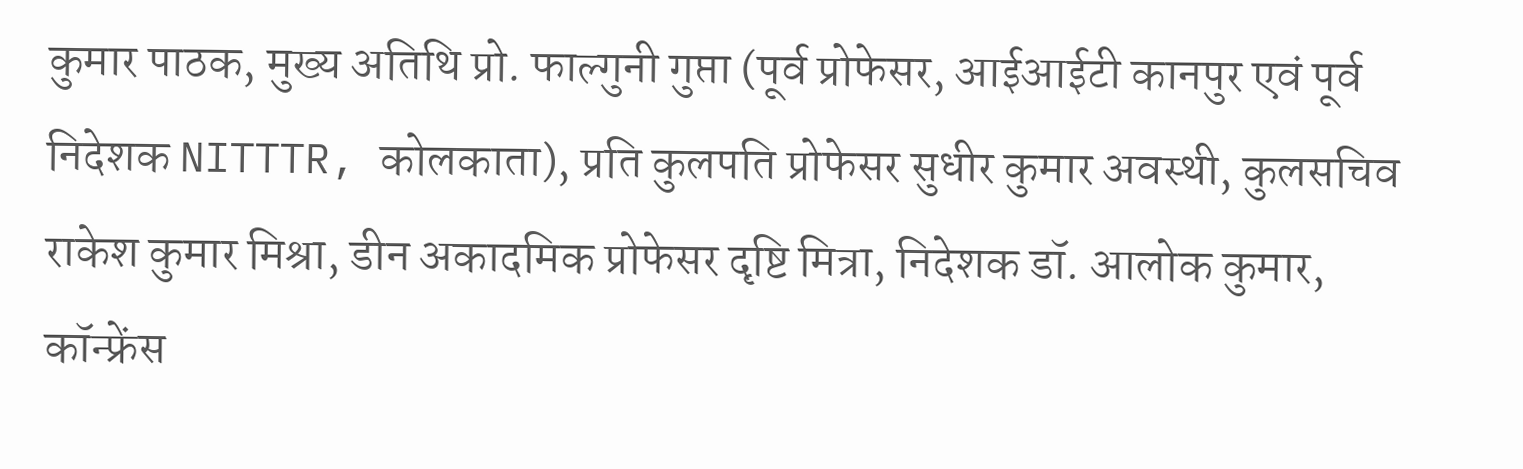कुमार पाठक, मुख्य अतिथि प्रो. फाल्गुनी गुप्ता (पूर्व प्रोफेसर, आईआईटी कानपुर एवं पूर्व निदेशक NITTTR, कोलकाता), प्रति कुलपति प्रोफेसर सुधीर कुमार अवस्थी, कुलसचिव राकेश कुमार मिश्रा, डीन अकादमिक प्रोफेसर दृष्टि मित्रा, निदेशक डॉ. आलोक कुमार, कॉन्फ्रेंस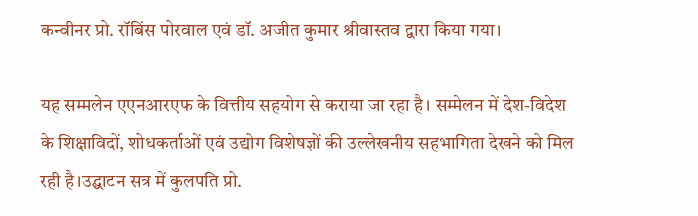कन्वीनर प्रो. रॉबिंस पोरवाल एवं डॉ. अजीत कुमार श्रीवास्तव द्वारा किया गया।

यह सम्मलेन एएनआरएफ के वित्तीय सहयोग से कराया जा रहा है। सम्मेलन में देश-विदेश के शिक्षाविदों, शोधकर्ताओं एवं उद्योग विशेषज्ञों की उल्लेखनीय सहभागिता देखने को मिल रही है।उद्घाटन सत्र में कुलपति प्रो.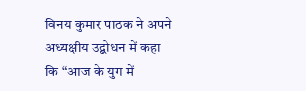विनय कुमार पाठक ने अपने अध्यक्षीय उद्बोधन में कहा कि “आज के युग में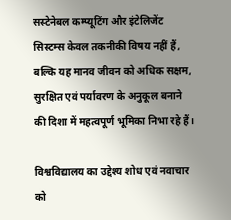सस्टेनेबल कम्प्यूटिंग और इंटेलिजेंट सिस्टम्स केवल तकनीकी विषय नहीं हैं, बल्कि यह मानव जीवन को अधिक सक्षम, सुरक्षित एवं पर्यावरण के अनुकूल बनाने की दिशा में महत्वपूर्ण भूमिका निभा रहे हैं।

विश्वविद्यालय का उद्देश्य शोध एवं नवाचार को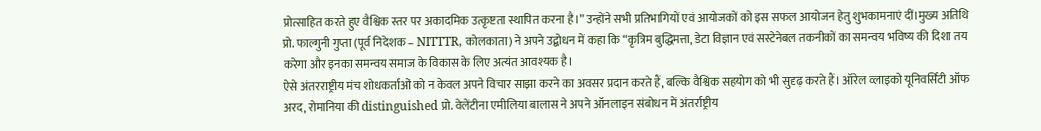प्रोत्साहित करते हुए वैश्विक स्तर पर अकादमिक उत्कृष्टता स्थापित करना है।” उन्होंने सभी प्रतिभागियों एवं आयोजकों को इस सफल आयोजन हेतु शुभकामनाएं दीं।मुख्य अतिथि प्रो. फाल्गुनी गुप्ता (पूर्व निदेशक – NITTTR, कोलकाता) ने अपने उद्बोधन में कहा कि “कृत्रिम बुद्धिमत्ता, डेटा विज्ञान एवं सस्टेनेबल तकनीकों का समन्वय भविष्य की दिशा तय करेगा और इनका समन्वय समाज के विकास के लिए अत्यंत आवश्यक है।
ऐसे अंतरराष्ट्रीय मंच शोधकर्ताओं को न केवल अपने विचार साझा करने का अवसर प्रदान करते हैं, बल्कि वैश्विक सहयोग को भी सुदृढ़ करते हैं। ऑरेल व्लाइको यूनिवर्सिटी ऑफ अरद, रोमानिया की distinguished प्रो. वेलेंटीना एमीलिया बालास ने अपने ऑनलाइन संबोधन में अंतर्राष्ट्रीय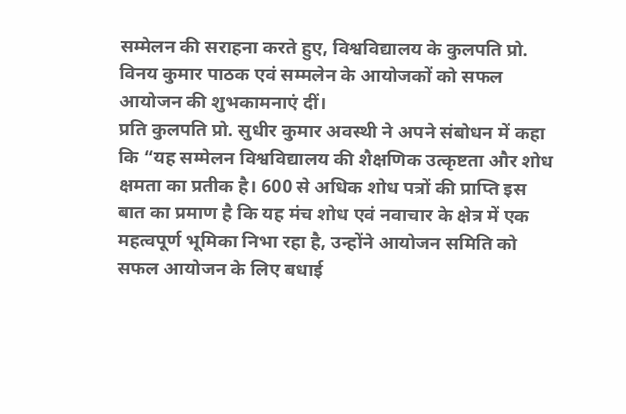सम्मेलन की सराहना करते हुए, विश्वविद्यालय के कुलपति प्रो. विनय कुमार पाठक एवं सम्मलेन के आयोजकों को सफल आयोजन की शुभकामनाएं दीं।
प्रति कुलपति प्रो. सुधीर कुमार अवस्थी ने अपने संबोधन में कहा कि “यह सम्मेलन विश्वविद्यालय की शैक्षणिक उत्कृष्टता और शोध क्षमता का प्रतीक है। 600 से अधिक शोध पत्रों की प्राप्ति इस बात का प्रमाण है कि यह मंच शोध एवं नवाचार के क्षेत्र में एक महत्वपूर्ण भूमिका निभा रहा है, उन्होंने आयोजन समिति को सफल आयोजन के लिए बधाई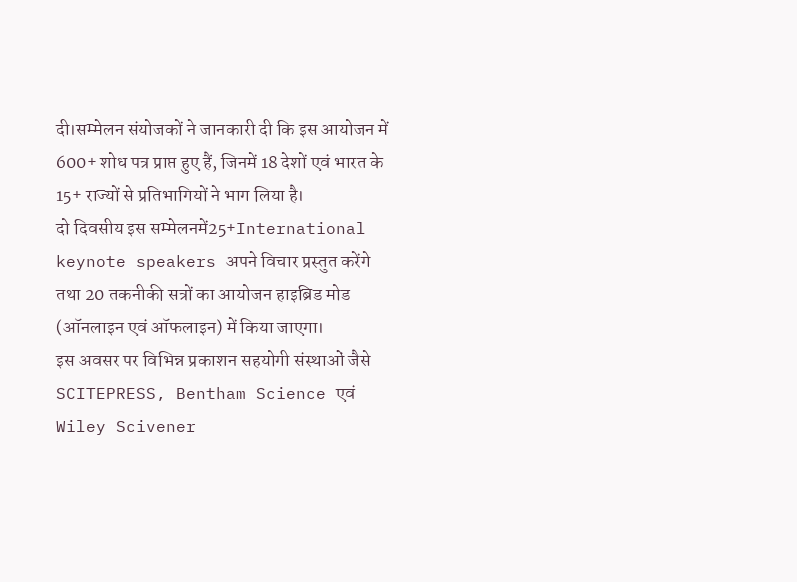दी।सम्मेलन संयोजकों ने जानकारी दी कि इस आयोजन में 600+ शोध पत्र प्राप्त हुए हैं, जिनमें 18 देशों एवं भारत के 15+ राज्यों से प्रतिभागियों ने भाग लिया है।
दो दिवसीय इस सम्मेलनमें25+International keynote speakers अपने विचार प्रस्तुत करेंगे तथा 20 तकनीकी सत्रों का आयोजन हाइब्रिड मोड (ऑनलाइन एवं ऑफलाइन) में किया जाएगा।
इस अवसर पर विभिन्न प्रकाशन सहयोगी संस्थाओं जैसे SCITEPRESS, Bentham Science एवं Wiley Scivener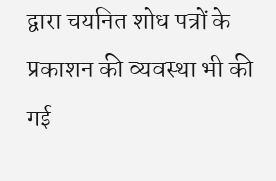द्वारा चयनित शोध पत्रों के प्रकाशन की व्यवस्था भी की गई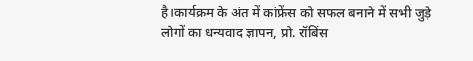है।कार्यक्रम के अंत में कांफ्रेंस को सफल बनाने में सभी जुड़े लोगों का धन्यवाद ज्ञापन, प्रो. रॉबिंस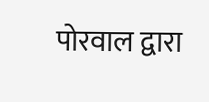पोरवाल द्वारा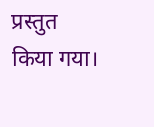प्रस्तुत किया गया।